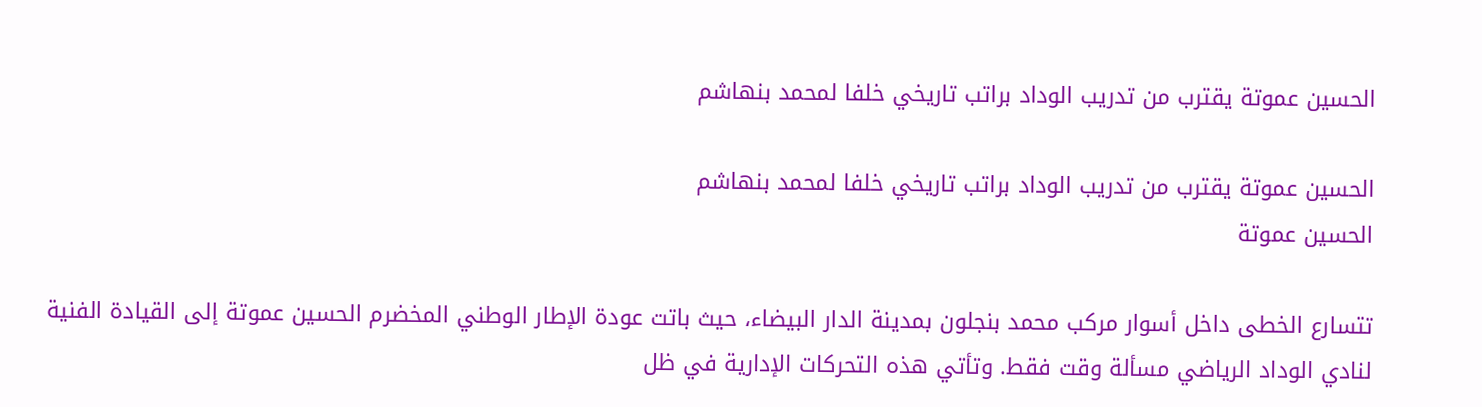الحسين عموتة يقترب من تدريب الوداد براتب تاريخي خلفا لمحمد بنهاشم

الحسين عموتة يقترب من تدريب الوداد براتب تاريخي خلفا لمحمد بنهاشم
الحسين عموتة

تتسارع الخطى داخل أسوار مركب محمد بنجلون بمدينة الدار البيضاء، حيث باتت عودة الإطار الوطني المخضرم الحسين عموتة إلى القيادة الفنية لنادي الوداد الرياضي مسألة وقت فقط. وتأتي هذه التحركات الإدارية في ظل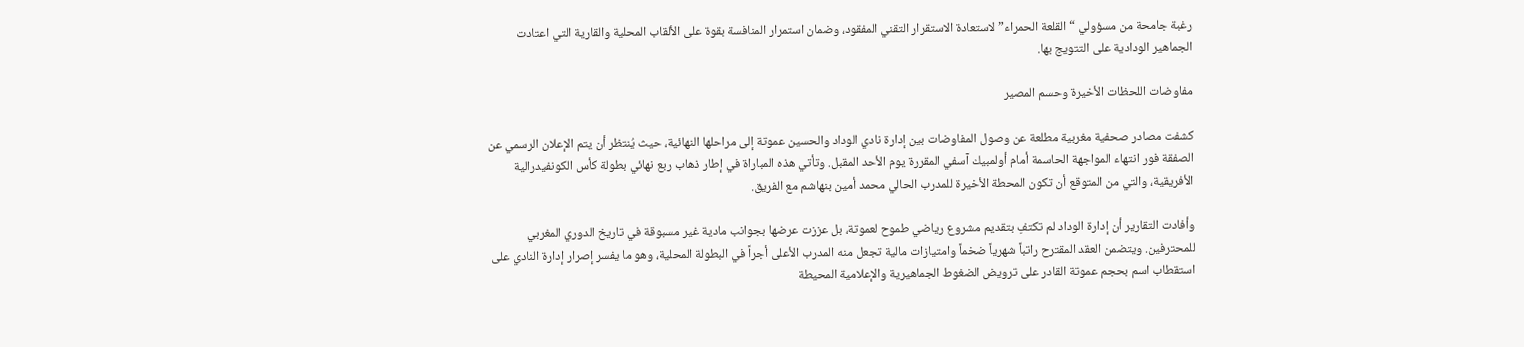رغبة جامحة من مسؤولي “القلعة الحمراء” لاستعادة الاستقرار التقني المفقود، وضمان استمرار المنافسة بقوة على الألقاب المحلية والقارية التي اعتادت الجماهير الودادية على التتويج بها.

مفاوضات اللحظات الأخيرة وحسم المصير

كشفت مصادر صحفية مغربية مطلعة عن وصول المفاوضات بين إدارة نادي الوداد والحسين عموتة إلى مراحلها النهائية، حيث يُنتظر أن يتم الإعلان الرسمي عن الصفقة فور انتهاء المواجهة الحاسمة أمام أولمبيك آسفي المقررة يوم الأحد المقبل. وتأتي هذه المباراة في إطار ذهاب ربع نهائي بطولة كأس الكونفيدرالية الأفريقية، والتي من المتوقع أن تكون المحطة الأخيرة للمدرب الحالي محمد أمين بنهاشم مع الفريق.

وأفادت التقارير أن إدارة الوداد لم تكتفِ بتقديم مشروع رياضي طموح لعموتة، بل عززت عرضها بجوانب مادية غير مسبوقة في تاريخ الدوري المغربي للمحترفين. ويتضمن العقد المقترح راتباً شهرياً ضخماً وامتيازات مالية تجعل منه المدرب الأعلى أجراً في البطولة المحلية، وهو ما يفسر إصرار إدارة النادي على استقطاب اسم بحجم عموتة القادر على ترويض الضغوط الجماهيرية والإعلامية المحيطة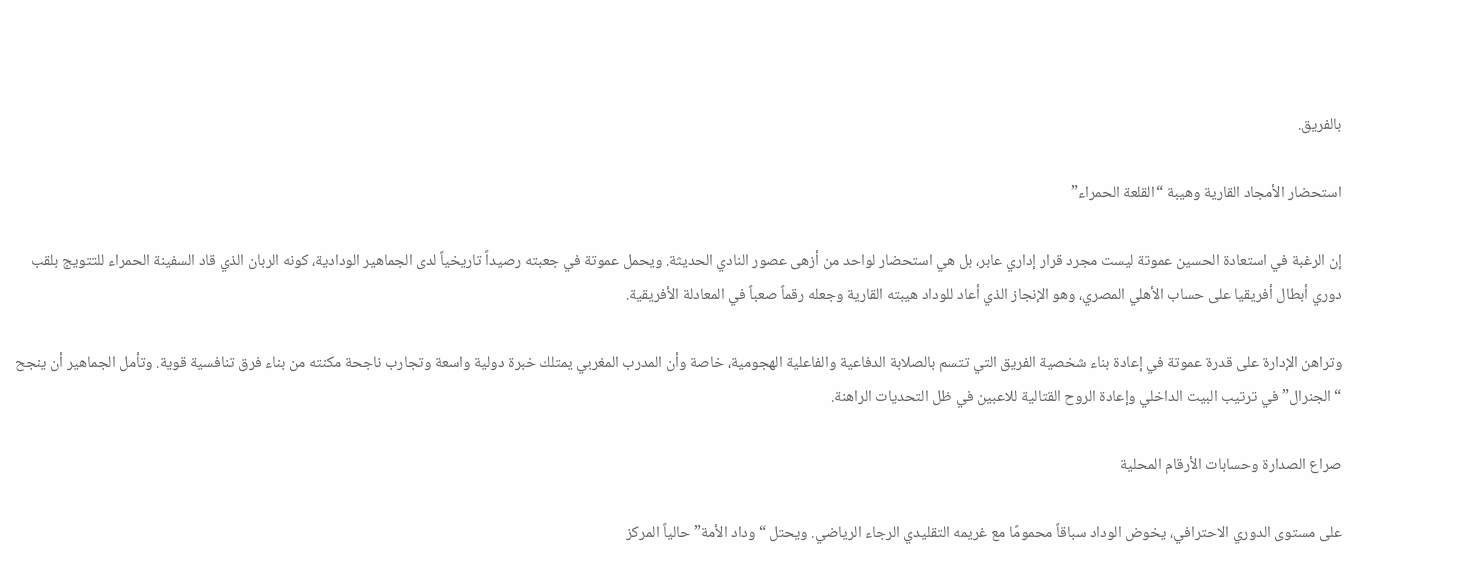بالفريق.

استحضار الأمجاد القارية وهيبة “القلعة الحمراء”

إن الرغبة في استعادة الحسين عموتة ليست مجرد قرار إداري عابر، بل هي استحضار لواحد من أزهى عصور النادي الحديثة. ويحمل عموتة في جعبته رصيداً تاريخياً لدى الجماهير الودادية، كونه الربان الذي قاد السفينة الحمراء للتتويج بلقب دوري أبطال أفريقيا على حساب الأهلي المصري، وهو الإنجاز الذي أعاد للوداد هيبته القارية وجعله رقماً صعباً في المعادلة الأفريقية.

وتراهن الإدارة على قدرة عموتة في إعادة بناء شخصية الفريق التي تتسم بالصلابة الدفاعية والفاعلية الهجومية، خاصة وأن المدرب المغربي يمتلك خبرة دولية واسعة وتجارب ناجحة مكنته من بناء فرق تنافسية قوية. وتأمل الجماهير أن ينجح “الجنرال” في ترتيب البيت الداخلي وإعادة الروح القتالية للاعبين في ظل التحديات الراهنة.

صراع الصدارة وحسابات الأرقام المحلية

على مستوى الدوري الاحترافي، يخوض الوداد سباقاً محمومًا مع غريمه التقليدي الرجاء الرياضي. ويحتل “وداد الأمة” حالياً المركز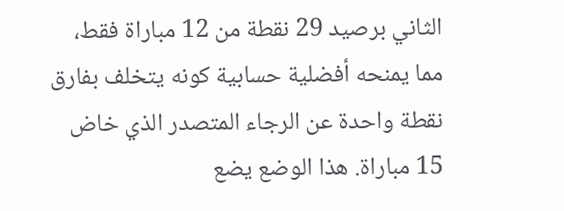الثاني برصيد 29 نقطة من 12 مباراة فقط، مما يمنحه أفضلية حسابية كونه يتخلف بفارق نقطة واحدة عن الرجاء المتصدر الذي خاض 15 مباراة. هذا الوضع يضع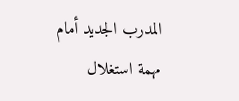المدرب الجديد أمام مهمة استغلال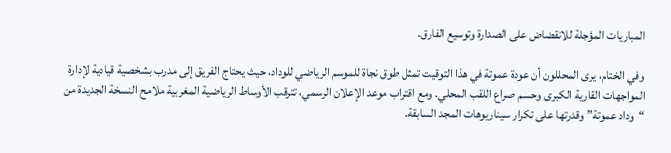المباريات المؤجلة للانقضاض على الصدارة وتوسيع الفارق.

وفي الختام، يرى المحللون أن عودة عموتة في هذا التوقيت تمثل طوق نجاة للموسم الرياضي للوداد، حيث يحتاج الفريق إلى مدرب بشخصية قيادية لإدارة المواجهات القارية الكبرى وحسم صراع اللقب المحلي. ومع اقتراب موعد الإعلان الرسمي، تترقب الأوساط الرياضية المغربية ملامح النسخة الجديدة من “وداد عموتة” وقدرتها على تكرار سيناريوهات المجد السابقة.